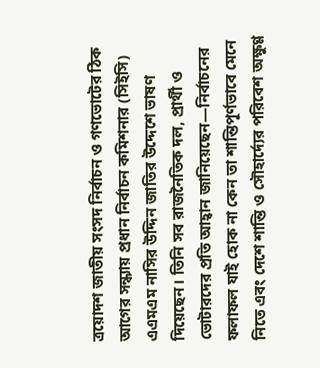ত্রয়োদশ জাতীয় সংসদ নির্বাচন ও গণভোটের ঠিক আগের সন্ধ্যায় প্রধান নির্বাচন কমিশনার (সিইসি) এএমএম নাসির উদ্দিন জাতির উদ্দেশে ভাষণ দিয়েছেন। তিনি সব রাজনৈতিক দল, প্রার্থী ও ভোটারদের প্রতি আহ্বান জানিয়েছেন—নির্বাচনের ফলাফল যাই হোক না কেন তা শান্তিপূর্ণভাবে মেনে নিতে এবং দেশে শান্তি ও সৌহার্দ্যের পরিবেশ অক্ষুণ্ণ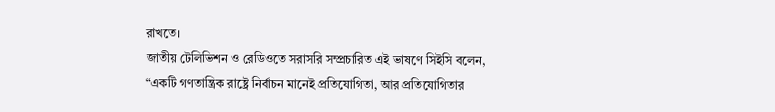রাখতে।
জাতীয় টেলিভিশন ও রেডিওতে সরাসরি সম্প্রচারিত এই ভাষণে সিইসি বলেন, “একটি গণতান্ত্রিক রাষ্ট্রে নির্বাচন মানেই প্রতিযোগিতা, আর প্রতিযোগিতার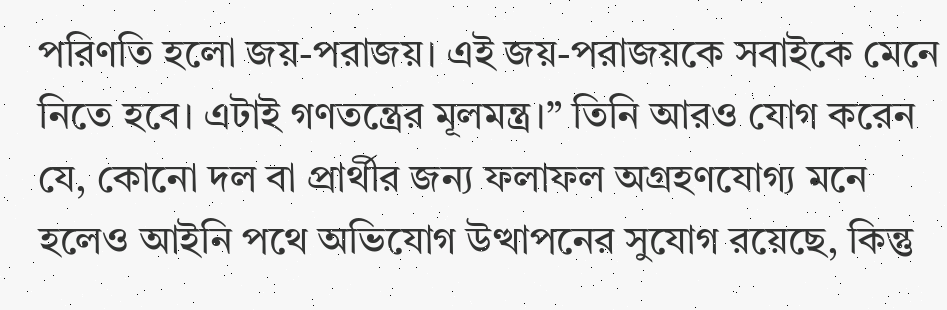পরিণতি হলো জয়-পরাজয়। এই জয়-পরাজয়কে সবাইকে মেনে নিতে হবে। এটাই গণতন্ত্রের মূলমন্ত্র।” তিনি আরও যোগ করেন যে, কোনো দল বা প্রার্থীর জন্য ফলাফল অগ্রহণযোগ্য মনে হলেও আইনি পথে অভিযোগ উত্থাপনের সুযোগ রয়েছে, কিন্তু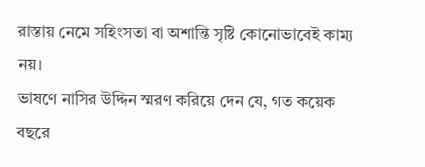রাস্তায় নেমে সহিংসতা বা অশান্তি সৃষ্টি কোনোভাবেই কাম্য নয়।
ভাষণে নাসির উদ্দিন স্মরণ করিয়ে দেন যে, গত কয়েক বছরে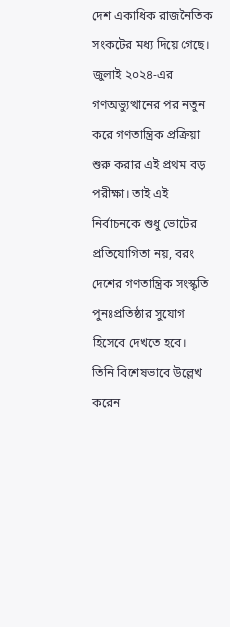দেশ একাধিক রাজনৈতিক সংকটের মধ্য দিয়ে গেছে। জুলাই ২০২৪-এর গণঅভ্যুত্থানের পর নতুন করে গণতান্ত্রিক প্রক্রিয়া শুরু করার এই প্রথম বড় পরীক্ষা। তাই এই নির্বাচনকে শুধু ভোটের প্রতিযোগিতা নয়, বরং দেশের গণতান্ত্রিক সংস্কৃতি পুনঃপ্রতিষ্ঠার সুযোগ হিসেবে দেখতে হবে।
তিনি বিশেষভাবে উল্লেখ করেন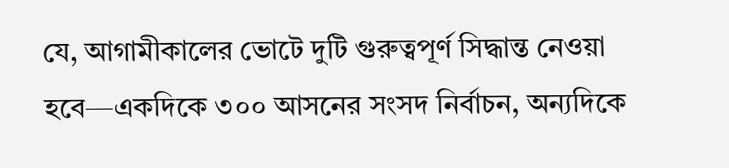যে, আগামীকালের ভোটে দুটি গুরুত্বপূর্ণ সিদ্ধান্ত নেওয়া হবে—একদিকে ৩০০ আসনের সংসদ নির্বাচন, অন্যদিকে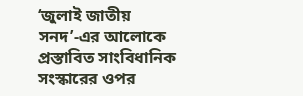‘জুলাই জাতীয় সনদ’-এর আলোকে প্রস্তাবিত সাংবিধানিক সংস্কারের ওপর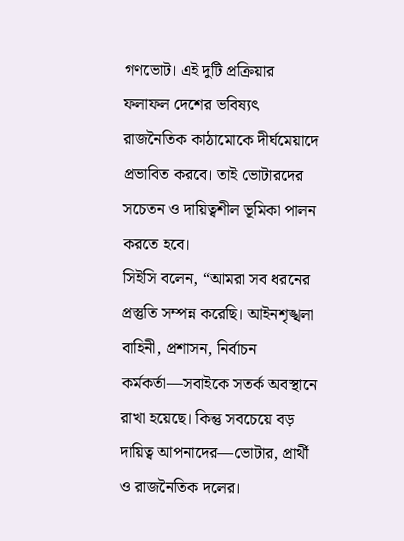গণভোট। এই দুটি প্রক্রিয়ার ফলাফল দেশের ভবিষ্যৎ রাজনৈতিক কাঠামোকে দীর্ঘমেয়াদে প্রভাবিত করবে। তাই ভোটারদের সচেতন ও দায়িত্বশীল ভূমিকা পালন করতে হবে।
সিইসি বলেন, “আমরা সব ধরনের প্রস্তুতি সম্পন্ন করেছি। আইনশৃঙ্খলা বাহিনী, প্রশাসন, নির্বাচন কর্মকর্তা—সবাইকে সতর্ক অবস্থানে রাখা হয়েছে। কিন্তু সবচেয়ে বড় দায়িত্ব আপনাদের—ভোটার, প্রার্থী ও রাজনৈতিক দলের।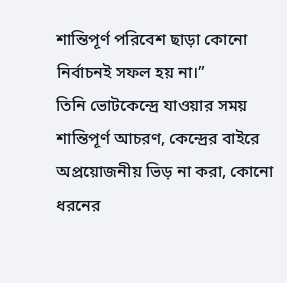শান্তিপূর্ণ পরিবেশ ছাড়া কোনো নির্বাচনই সফল হয় না।”
তিনি ভোটকেন্দ্রে যাওয়ার সময় শান্তিপূর্ণ আচরণ, কেন্দ্রের বাইরে অপ্রয়োজনীয় ভিড় না করা, কোনো ধরনের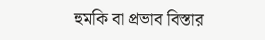হুমকি বা প্রভাব বিস্তার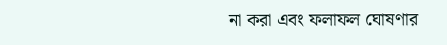না করা এবং ফলাফল ঘোষণার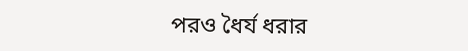পরও ধৈর্য ধরার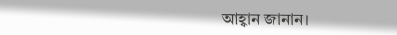আহ্বান জানান।